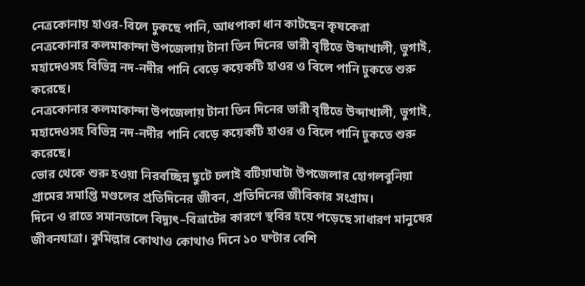নেত্রকোনায় হাওর-বিলে ঢুকছে পানি, আধপাকা ধান কাটছেন কৃষকেরা
নেত্রকোনার কলমাকান্দা উপজেলায় টানা তিন দিনের ভারী বৃষ্টিতে উব্দাখালী, ভুগাই, মহাদেওসহ বিভিন্ন নদ-নদীর পানি বেড়ে কয়েকটি হাওর ও বিলে পানি ঢুকতে শুরু করেছে।
নেত্রকোনার কলমাকান্দা উপজেলায় টানা তিন দিনের ভারী বৃষ্টিতে উব্দাখালী, ভুগাই, মহাদেওসহ বিভিন্ন নদ-নদীর পানি বেড়ে কয়েকটি হাওর ও বিলে পানি ঢুকতে শুরু করেছে।
ভোর থেকে শুরু হওয়া নিরবচ্ছিন্ন ছুটে চলাই বটিয়াঘাটা উপজেলার হোগলবুনিয়া গ্রামের সমাপ্তি মণ্ডলের প্রতিদিনের জীবন, প্রতিদিনের জীবিকার সংগ্রাম।
দিনে ও রাতে সমানতালে বিদ্যুৎ–বিভ্রাটের কারণে স্থবির হয়ে পড়েছে সাধারণ মানুষের জীবনযাত্রা। কুমিল্লার কোথাও কোথাও দিনে ১০ ঘণ্টার বেশি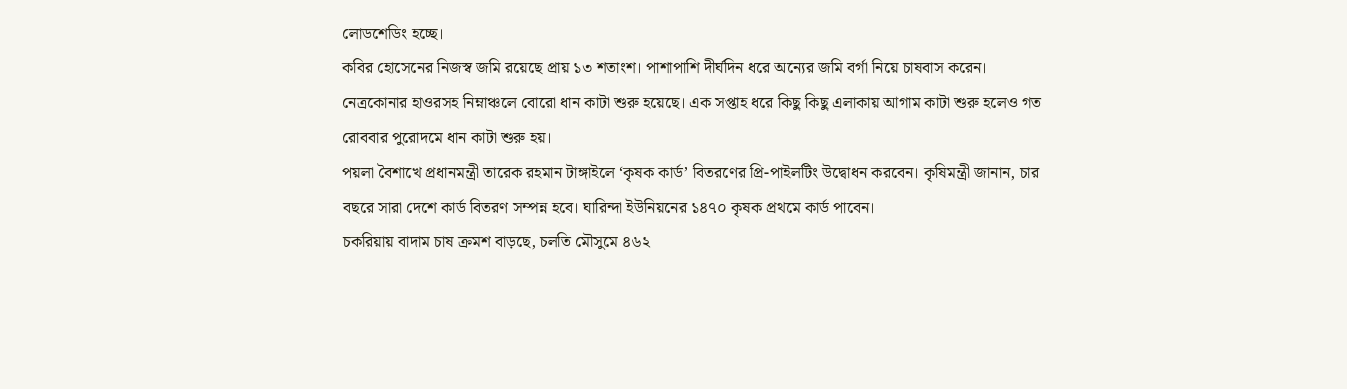লোডশেডিং হচ্ছে।
কবির হোসেনের নিজস্ব জমি রয়েছে প্রায় ১৩ শতাংশ। পাশাপাশি দীর্ঘদিন ধরে অন্যের জমি বর্গা নিয়ে চাষবাস করেন।
নেত্রকোনার হাওরসহ নিম্নাঞ্চলে বোরো ধান কাটা শুরু হয়েছে। এক সপ্তাহ ধরে কিছু কিছু এলাকায় আগাম কাটা শুরু হলেও গত রোববার পুরোদমে ধান কাটা শুরু হয়।
পয়লা বৈশাখে প্রধানমন্ত্রী তারেক রহমান টাঙ্গাইলে ‘কৃষক কার্ড’ বিতরণের প্রি-পাইলটিং উদ্বোধন করবেন। কৃষিমন্ত্রী জানান, চার বছরে সারা দেশে কার্ড বিতরণ সম্পন্ন হবে। ঘারিন্দা ইউনিয়নের ১৪৭০ কৃষক প্রথমে কার্ড পাবেন।
চকরিয়ায় বাদাম চাষ ক্রমশ বাড়ছে, চলতি মৌসুমে ৪৬২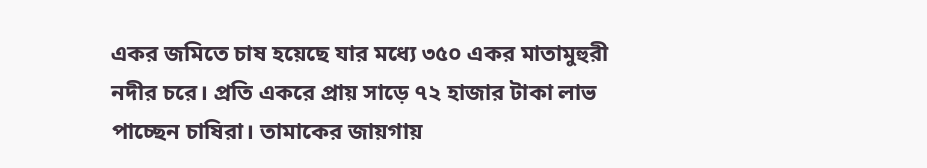একর জমিতে চাষ হয়েছে যার মধ্যে ৩৫০ একর মাতামুহুরী নদীর চরে। প্রতি একরে প্রায় সাড়ে ৭২ হাজার টাকা লাভ পাচ্ছেন চাষিরা। তামাকের জায়গায়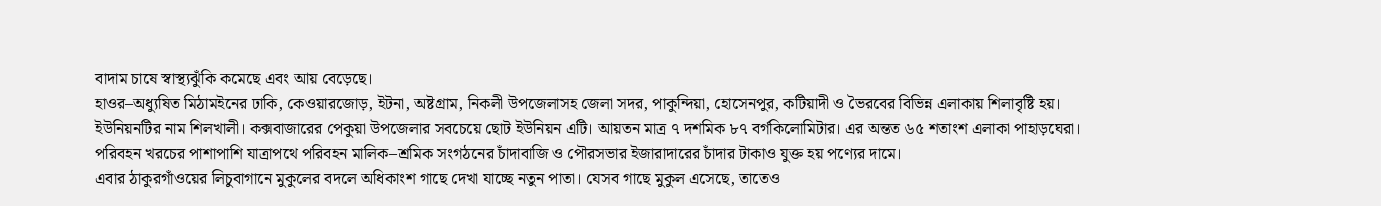বাদাম চাষে স্বাস্থ্যঝুঁকি কমেছে এবং আয় বেড়েছে।
হাওর–অধ্যুষিত মিঠামইনের ঢাকি, কেওয়ারজোড়, ইটনা, অষ্টগ্রাম, নিকলী উপজেলাসহ জেলা সদর, পাকুন্দিয়া, হোসেনপুর, কটিয়াদী ও ভৈরবের বিভিন্ন এলাকায় শিলাবৃষ্টি হয়।
ইউনিয়নটির নাম শিলখালী। কক্সবাজারের পেকুয়া উপজেলার সবচেয়ে ছোট ইউনিয়ন এটি। আয়তন মাত্র ৭ দশমিক ৮৭ বর্গকিলোমিটার। এর অন্তত ৬৫ শতাংশ এলাকা পাহাড়ঘেরা।
পরিবহন খরচের পাশাপাশি যাত্রাপথে পরিবহন মালিক–শ্রমিক সংগঠনের চাঁদাবাজি ও পৌরসভার ইজারাদারের চাঁদার টাকাও যুক্ত হয় পণ্যের দামে।
এবার ঠাকুরগাঁওয়ের লিচুবাগানে মুকুলের বদলে অধিকাংশ গাছে দেখা যাচ্ছে নতুন পাতা। যেসব গাছে মুকুল এসেছে, তাতেও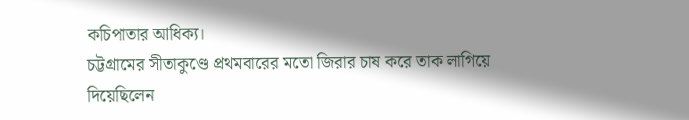কচিপাতার আধিক্য।
চট্টগ্রামের সীতাকুণ্ডে প্রথমবারের মতো জিরার চাষ করে তাক লাগিয়ে দিয়েছিলেন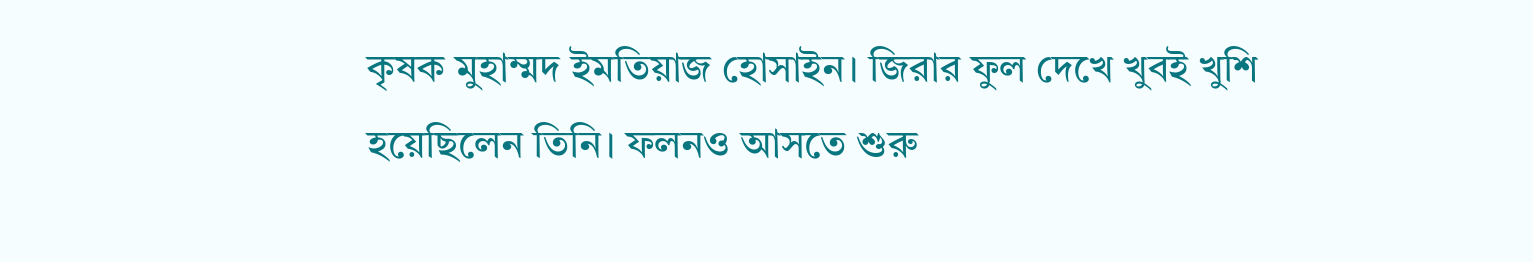কৃষক মুহাম্মদ ইমতিয়াজ হোসাইন। জিরার ফুল দেখে খুবই খুশি হয়েছিলেন তিনি। ফলনও আসতে শুরু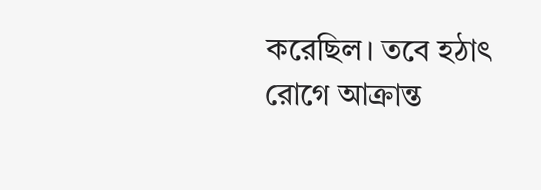করেছিল। তবে হঠাৎ রোগে আক্রান্ত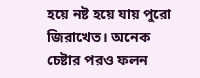হয়ে নষ্ট হয়ে যায় পুরো জিরাখেত। অনেক চেষ্টার পরও ফলন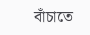বাঁচাতে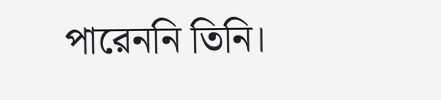পারেননি তিনি।